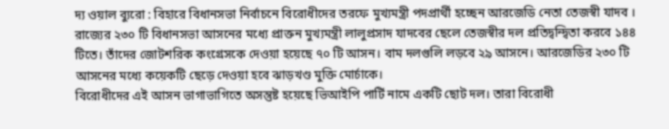দ্য ওয়াল ব্যুরো : বিহারে বিধানসভা নির্বাচনে বিরোধীদের তরফে মুখ্যমন্ত্রী পদপ্রার্থী হচ্ছেন আরজেডি নেতা তেজস্বী যাদব । রাজ্যের ২৩০ টি বিধানসভা আসনের মধ্যে প্রাক্তন মুখ্যমন্ত্রী লালুপ্রসাদ যাদবের ছেলে তেজস্বীর দল প্রতিদ্বন্দ্বিতা করবে ১৪৪ টিতে। তাঁদের জোটশরিক কংগ্রেসকে দেওয়া হয়েছে ৭০ টি আসন। বাম দলগুলি লড়বে ২৯ আসনে। আরজেডির ২৩০ টি আসনের মধ্যে কয়েকটি ছেড়ে দেওয়া হবে ঝাড়খণ্ড মুক্তি মোর্চাকে।
বিরোধীদের এই আসন ভাগাভাগিতে অসন্তুষ্ট হয়েছে ভিআইপি পার্টি নামে একটি ছোট দল। তারা বিরোধী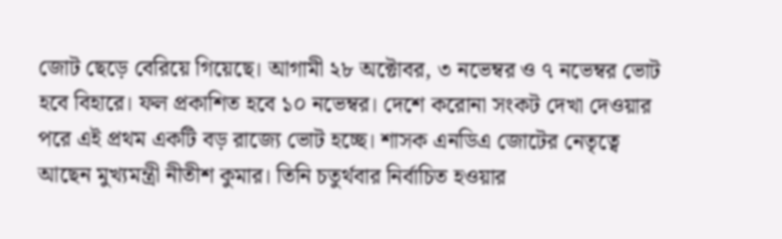জোট ছেড়ে বেরিয়ে গিয়েছে। আগামী ২৮ অক্টোবর, ৩ নভেম্বর ও ৭ নভেম্বর ভোট হবে বিহারে। ফল প্রকাশিত হবে ১০ নভেম্বর। দেশে করোনা সংকট দেখা দেওয়ার পরে এই প্রথম একটি বড় রাজ্যে ভোট হচ্ছে। শাসক এনডিএ জোটের নেতৃত্বে আছেন মুখ্যমন্ত্রী নীতীশ কুমার। তিনি চতুর্থবার নির্বাচিত হওয়ার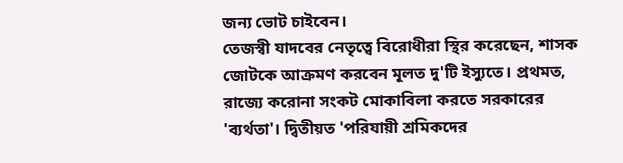জন্য ভোট চাইবেন।
তেজস্বী যাদবের নেতৃত্বে বিরোধীরা স্থির করেছেন, শাসক জোটকে আক্রমণ করবেন মূলত দু'টি ইস্যুতে। প্রথমত, রাজ্যে করোনা সংকট মোকাবিলা করতে সরকারের 'ব্যর্থতা'। দ্বিতীয়ত 'পরিযায়ী শ্রমিকদের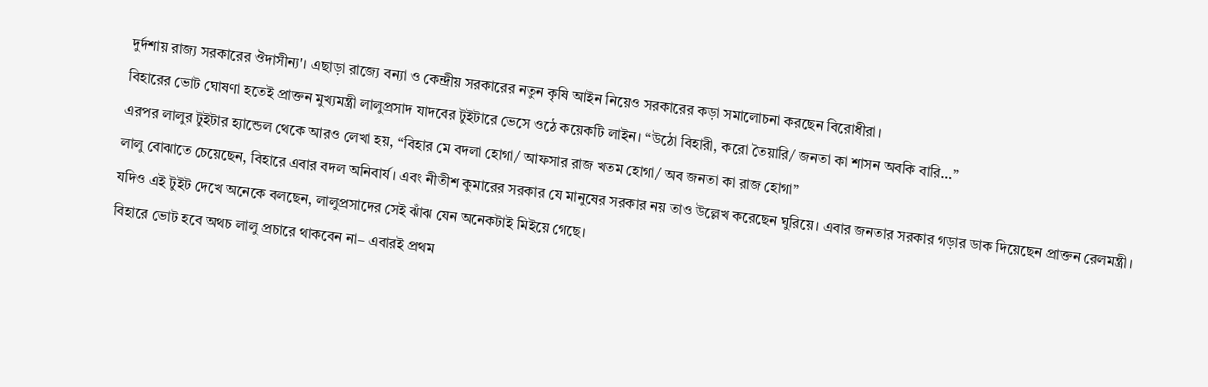দুর্দশায় রাজ্য সরকারের ঔদাসীন্য'। এছাড়া রাজ্যে বন্যা ও কেন্দ্রীয় সরকারের নতুন কৃষি আইন নিয়েও সরকারের কড়া সমালোচনা করছেন বিরোধীরা।
বিহারের ভোট ঘোষণা হতেই প্রাক্তন মুখ্যমন্ত্রী লালুপ্রসাদ যাদবের টুইটারে ভেসে ওঠে কয়েকটি লাইন। “উঠো বিহারী, করো তৈয়ারি/ জনতা কা শাসন অবকি বারি…”
এরপর লালুর টুইটার হ্যান্ডেল থেকে আরও লেখা হয়, “বিহার মে বদলা হোগা/ আফসার রাজ খতম হোগা/ অব জনতা কা রাজ হোগা”
লালু বোঝাতে চেয়েছেন, বিহারে এবার বদল অনিবার্য। এবং নীতীশ কুমারের সরকার যে মানুষের সরকার নয় তাও উল্লেখ করেছেন ঘুরিয়ে। এবার জনতার সরকার গড়ার ডাক দিয়েছেন প্রাক্তন রেলমন্ত্রী। যদিও এই টুইট দেখে অনেকে বলছেন, লালুপ্রসাদের সেই ঝাঁঝ যেন অনেকটাই মিইয়ে গেছে।
বিহারে ভোট হবে অথচ লালু প্রচারে থাকবেন না– এবারই প্রথম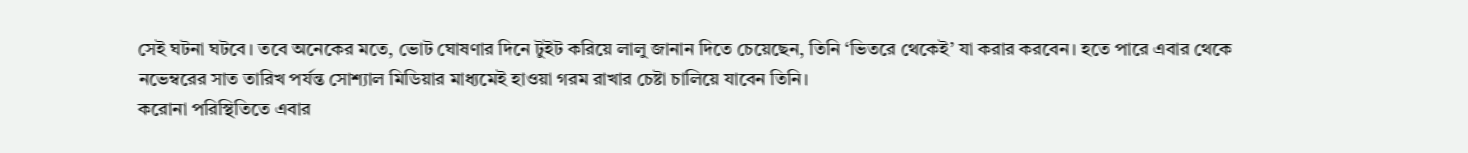সেই ঘটনা ঘটবে। তবে অনেকের মতে, ভোট ঘোষণার দিনে টুইট করিয়ে লালু জানান দিতে চেয়েছেন, তিনি ‘ভিতরে থেকেই’ যা করার করবেন। হতে পারে এবার থেকে নভেম্বরের সাত তারিখ পর্যন্ত সোশ্যাল মিডিয়ার মাধ্যমেই হাওয়া গরম রাখার চেষ্টা চালিয়ে যাবেন তিনি।
করোনা পরিস্থিতিতে এবার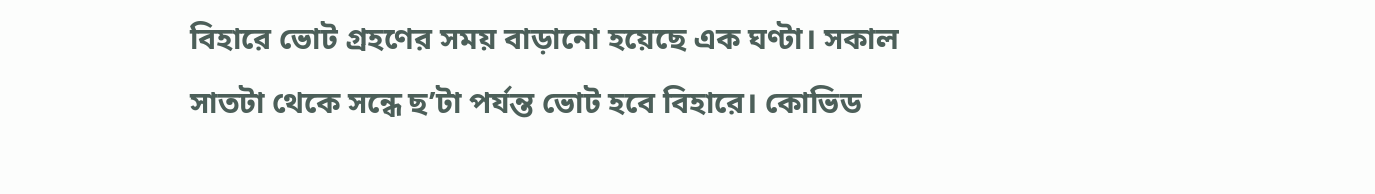বিহারে ভোট গ্রহণের সময় বাড়ানো হয়েছে এক ঘণ্টা। সকাল সাতটা থেকে সন্ধে ছ’টা পর্যন্ত ভোট হবে বিহারে। কোভিড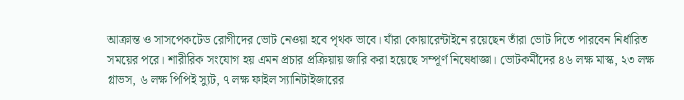আক্রান্ত ও সাসপেকটেড রোগীদের ভোট নেওয়া হবে পৃথক ভাবে। যাঁরা কোয়ারেন্টাইনে রয়েছেন তাঁরা ভোট দিতে পারবেন নির্ধারিত সময়ের পরে। শারীরিক সংযোগ হয় এমন প্রচার প্রক্রিয়ায় জারি করা হয়েছে সম্পূর্ণ নিষেধাজ্ঞা। ভোটকর্মীদের ৪৬ লক্ষ মাস্ক, ২৩ লক্ষ গ্লাভস, ৬ লক্ষ পিপিই স্যুট, ৭ লক্ষ ফাইল স্যানিটাইজারের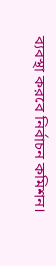ব্যবস্থা করবে নির্বাচন কমিশন।